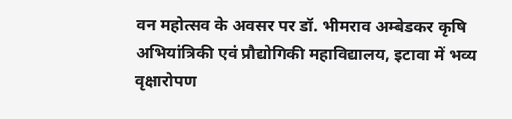वन महोत्सव के अवसर पर डॉ. भीमराव अम्बेडकर कृषि अभियांत्रिकी एवं प्रौद्योगिकी महाविद्यालय, इटावा में भव्य वृक्षारोपण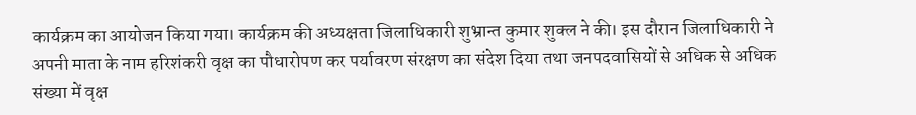कार्यक्रम का आयोजन किया गया। कार्यक्रम की अध्यक्षता जिलाधिकारी शुभ्रान्त कुमार शुक्ल ने की। इस दौरान जिलाधिकारी ने अपनी माता के नाम हरिशंकरी वृक्ष का पौधारोपण कर पर्यावरण संरक्षण का संदेश दिया तथा जनपदवासियों से अधिक से अधिक संख्या में वृक्ष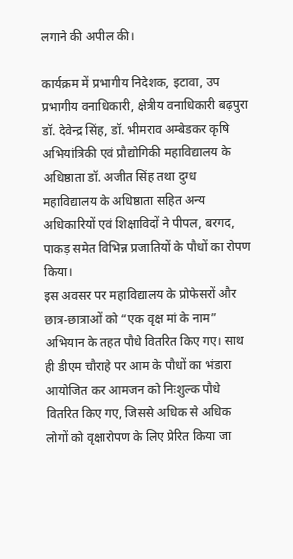लगाने की अपील की।

कार्यक्रम में प्रभागीय निदेशक, इटावा, उप प्रभागीय वनाधिकारी, क्षेत्रीय वनाधिकारी बढ़पुरा डॉ. देवेन्द्र सिंह, डॉ. भीमराव अम्बेडकर कृषि अभियांत्रिकी एवं प्रौद्योगिकी महाविद्यालय के अधिष्ठाता डॉ. अजीत सिंह तथा दुग्ध महाविद्यालय के अधिष्ठाता सहित अन्य अधिकारियों एवं शिक्षाविदों ने पीपल, बरगद, पाकड़ समेत विभिन्न प्रजातियों के पौधों का रोपण किया।
इस अवसर पर महाविद्यालय के प्रोफेसरों और छात्र-छात्राओं को “एक वृक्ष मां के नाम” अभियान के तहत पौधे वितरित किए गए। साथ ही डीएम चौराहे पर आम के पौधों का भंडारा आयोजित कर आमजन को निःशुल्क पौधे वितरित किए गए, जिससे अधिक से अधिक लोगों को वृक्षारोपण के लिए प्रेरित किया जा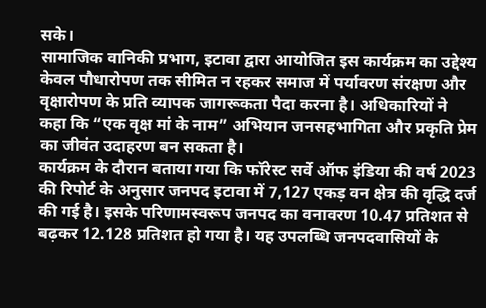सके।
सामाजिक वानिकी प्रभाग, इटावा द्वारा आयोजित इस कार्यक्रम का उद्देश्य केवल पौधारोपण तक सीमित न रहकर समाज में पर्यावरण संरक्षण और वृक्षारोपण के प्रति व्यापक जागरूकता पैदा करना है। अधिकारियों ने कहा कि “एक वृक्ष मां के नाम” अभियान जनसहभागिता और प्रकृति प्रेम का जीवंत उदाहरण बन सकता है।
कार्यक्रम के दौरान बताया गया कि फॉरेस्ट सर्वे ऑफ इंडिया की वर्ष 2023 की रिपोर्ट के अनुसार जनपद इटावा में 7,127 एकड़ वन क्षेत्र की वृद्धि दर्ज की गई है। इसके परिणामस्वरूप जनपद का वनावरण 10.47 प्रतिशत से बढ़कर 12.128 प्रतिशत हो गया है। यह उपलब्धि जनपदवासियों के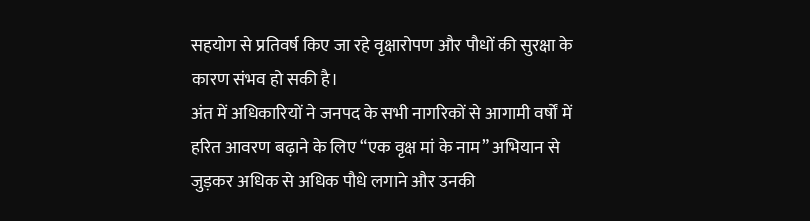सहयोग से प्रतिवर्ष किए जा रहे वृक्षारोपण और पौधों की सुरक्षा के कारण संभव हो सकी है।
अंत में अधिकारियों ने जनपद के सभी नागरिकों से आगामी वर्षों में हरित आवरण बढ़ाने के लिए “एक वृक्ष मां के नाम” अभियान से जुड़कर अधिक से अधिक पौधे लगाने और उनकी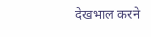देखभाल करने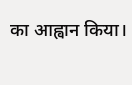का आह्वान किया।